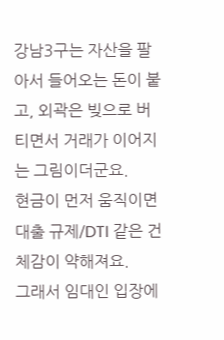강남3구는 자산을 팔아서 들어오는 돈이 붙고, 외곽은 빚으로 버티면서 거래가 이어지는 그림이더군요.
현금이 먼저 움직이면 대출 규제/DTI 같은 건 체감이 약해져요.
그래서 임대인 입장에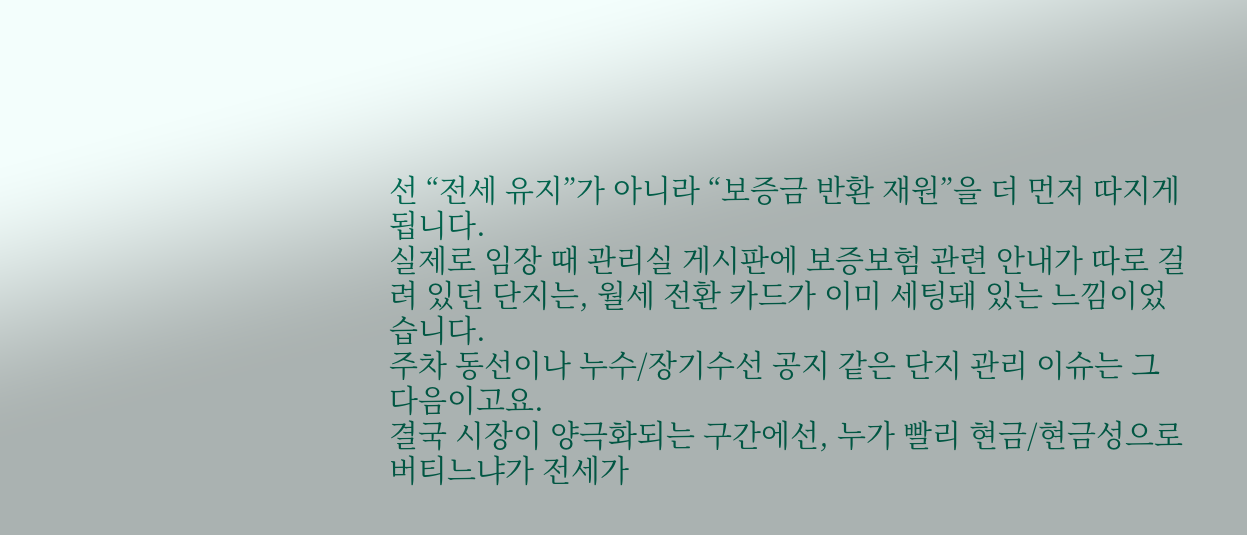선 “전세 유지”가 아니라 “보증금 반환 재원”을 더 먼저 따지게 됩니다.
실제로 임장 때 관리실 게시판에 보증보험 관련 안내가 따로 걸려 있던 단지는, 월세 전환 카드가 이미 세팅돼 있는 느낌이었습니다.
주차 동선이나 누수/장기수선 공지 같은 단지 관리 이슈는 그 다음이고요.
결국 시장이 양극화되는 구간에선, 누가 빨리 현금/현금성으로 버티느냐가 전세가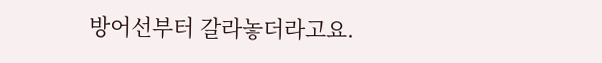방어선부터 갈라놓더라고요.